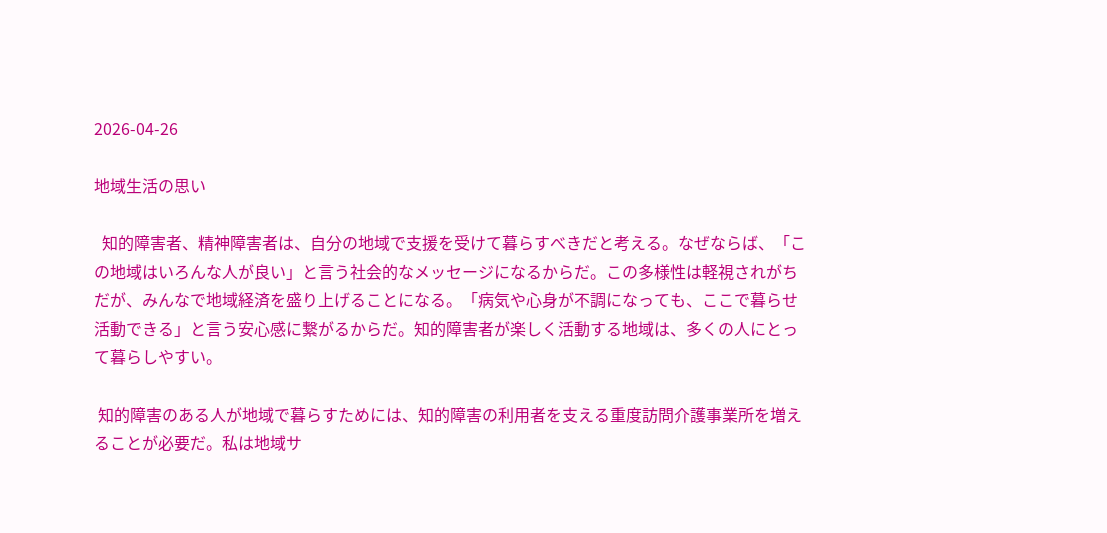2026-04-26

地域生活の思い

  知的障害者、精神障害者は、自分の地域で支援を受けて暮らすべきだと考える。なぜならば、「この地域はいろんな人が良い」と言う社会的なメッセージになるからだ。この多様性は軽視されがちだが、みんなで地域経済を盛り上げることになる。「病気や心身が不調になっても、ここで暮らせ活動できる」と言う安心感に繋がるからだ。知的障害者が楽しく活動する地域は、多くの人にとって暮らしやすい。

 知的障害のある人が地域で暮らすためには、知的障害の利用者を支える重度訪問介護事業所を増えることが必要だ。私は地域サ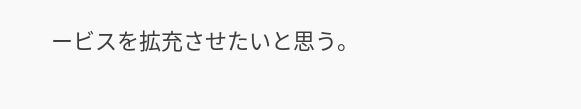ービスを拡充させたいと思う。